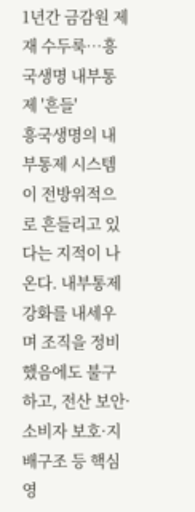1년간 금감원 제재 수두룩…흥국생명 내부통제 '흔들'
흥국생명의 내부통제 시스템이 전방위적으로 흔들리고 있다는 지적이 나온다. 내부통제 강화를 내세우며 조직을 정비했음에도 불구하고, 전산 보안·소비자 보호·지배구조 등 핵심 영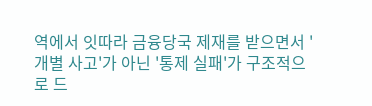역에서 잇따라 금융당국 제재를 받으면서 '개별 사고'가 아닌 '통제 실패'가 구조적으로 드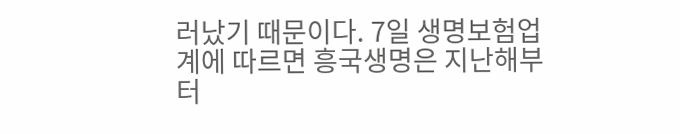러났기 때문이다. 7일 생명보험업계에 따르면 흥국생명은 지난해부터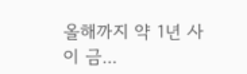올해까지 약 1년 사이 금...